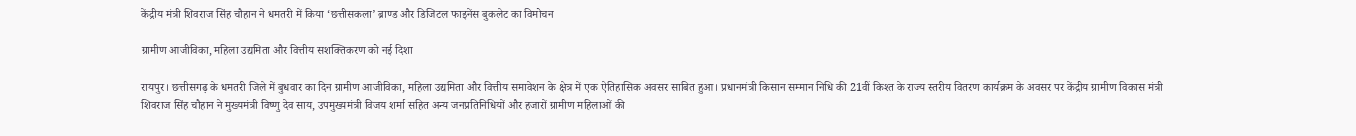केंद्रीय मंत्री शिवराज सिंह चौहान ने धमतरी में किया ‘छत्तीसकला’ ब्राण्ड और डिजिटल फाइनेंस बुकलेट का विमोचन

ग्रामीण आजीविका, महिला उद्यमिता और वित्तीय सशक्तिकरण को नई दिशा

रायपुर। छत्तीसगढ़ के धमतरी जिले में बुधवार का दिन ग्रामीण आजीविका, महिला उद्यमिता और वित्तीय समावेशन के क्षेत्र में एक ऐतिहासिक अवसर साबित हुआ। प्रधानमंत्री किसान सम्मान निधि की 21वीं किश्त के राज्य स्तरीय वितरण कार्यक्रम के अवसर पर केंद्रीय ग्रामीण विकास मंत्री शिवराज सिंह चौहान ने मुख्यमंत्री विष्णु देव साय, उपमुख्यमंत्री विजय शर्मा सहित अन्य जनप्रतिनिधियों और हजारों ग्रामीण महिलाओं की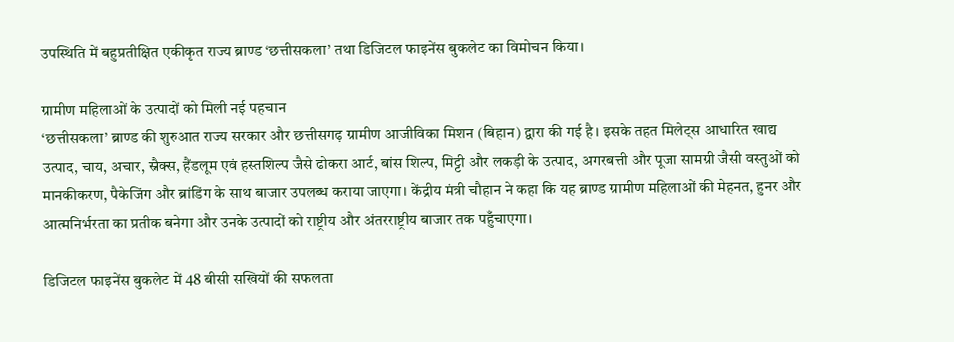उपस्थिति में बहुप्रतीक्षित एकीकृत राज्य ब्राण्ड ‘छत्तीसकला’ तथा डिजिटल फाइनेंस बुकलेट का विमोचन किया।

ग्रामीण महिलाओं के उत्पादों को मिली नई पहचान
‘छत्तीसकला’ ब्राण्ड की शुरुआत राज्य सरकार और छत्तीसगढ़ ग्रामीण आजीविका मिशन (बिहान) द्वारा की गई है। इसके तहत मिलेट्स आधारित खाद्य उत्पाद, चाय, अचार, स्नैक्स, हैंडलूम एवं हस्तशिल्प जैसे ढोकरा आर्ट, बांस शिल्प, मिट्टी और लकड़ी के उत्पाद, अगरबत्ती और पूजा सामग्री जैसी वस्तुओं को मानकीकरण, पैकेजिंग और ब्रांडिंग के साथ बाजार उपलब्ध कराया जाएगा। केंद्रीय मंत्री चौहान ने कहा कि यह ब्राण्ड ग्रामीण महिलाओं की मेहनत, हुनर और आत्मनिर्भरता का प्रतीक बनेगा और उनके उत्पादों को राष्ट्रीय और अंतरराष्ट्रीय बाजार तक पहुँचाएगा।

डिजिटल फाइनेंस बुकलेट में 48 बीसी सखियों की सफलता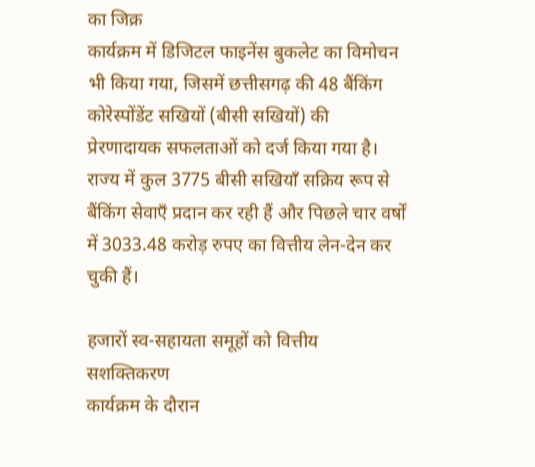का जिक्र
कार्यक्रम में डिजिटल फाइनेंस बुकलेट का विमोचन भी किया गया, जिसमें छत्तीसगढ़ की 48 बैंकिंग कोरेस्पोंडेंट सखियों (बीसी सखियों) की प्रेरणादायक सफलताओं को दर्ज किया गया है। राज्य में कुल 3775 बीसी सखियाँ सक्रिय रूप से बैंकिंग सेवाएँ प्रदान कर रही हैं और पिछले चार वर्षों में 3033.48 करोड़ रुपए का वित्तीय लेन-देन कर चुकी हैं।

हजारों स्व-सहायता समूहों को वित्तीय सशक्तिकरण
कार्यक्रम के दौरान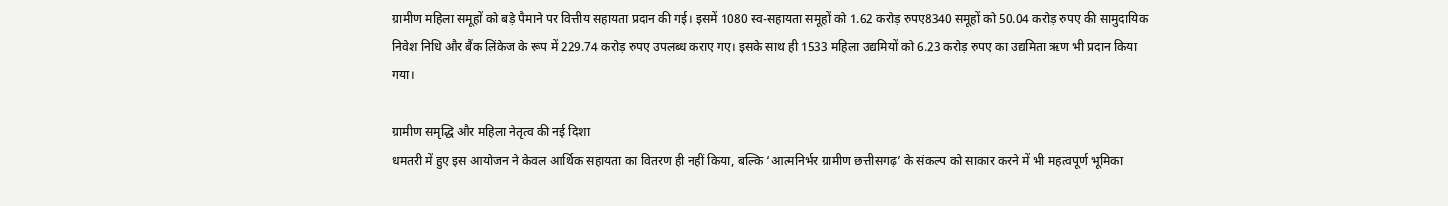ग्रामीण महिला समूहों को बड़े पैमाने पर वित्तीय सहायता प्रदान की गई। इसमें 1080 स्व-सहायता समूहों को 1.62 करोड़ रुपए8340 समूहों को 50.04 करोड़ रुपए की सामुदायिक निवेश निधि और बैंक लिंकेज के रूप में 229.74 करोड़ रुपए उपलब्ध कराए गए। इसके साथ ही 1533 महिला उद्यमियों को 6.23 करोड़ रुपए का उद्यमिता ऋण भी प्रदान किया गया।

ग्रामीण समृद्धि और महिला नेतृत्व की नई दिशा
धमतरी में हुए इस आयोजन ने केवल आर्थिक सहायता का वितरण ही नहीं किया, बल्कि ‘आत्मनिर्भर ग्रामीण छत्तीसगढ़’ के संकल्प को साकार करने में भी महत्वपूर्ण भूमिका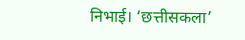निभाई। ‘छत्तीसकला’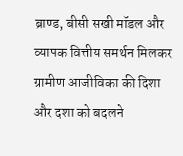ब्राण्ड, बीसी सखी मॉडल और व्यापक वित्तीय समर्थन मिलकर ग्रामीण आजीविका की दिशा और दशा को बदलने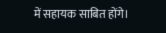में सहायक साबित होंगे।